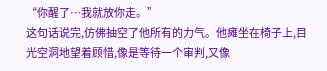“你醒了…我就放你走。”
这句话说完,仿佛抽空了他所有的力气。他瘫坐在椅子上,目光空洞地望着顾惜,像是等待一个审判,又像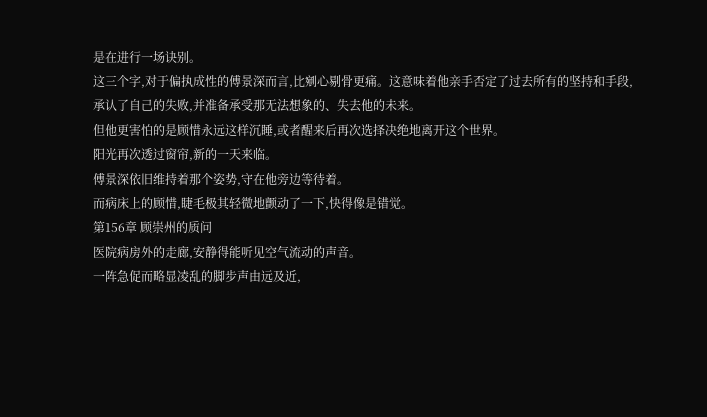是在进行一场诀别。
这三个字,对于偏执成性的傅景深而言,比剜心剔骨更痛。这意味着他亲手否定了过去所有的坚持和手段,承认了自己的失败,并准备承受那无法想象的、失去他的未来。
但他更害怕的是顾惜永远这样沉睡,或者醒来后再次选择决绝地离开这个世界。
阳光再次透过窗帘,新的一天来临。
傅景深依旧维持着那个姿势,守在他旁边等待着。
而病床上的顾惜,睫毛极其轻微地颤动了一下,快得像是错觉。
第156章 顾崇州的质问
医院病房外的走廊,安静得能听见空气流动的声音。
一阵急促而略显凌乱的脚步声由远及近,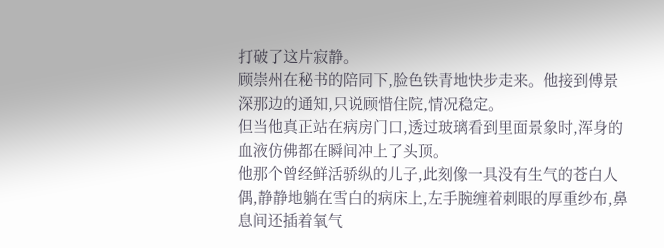打破了这片寂静。
顾崇州在秘书的陪同下,脸色铁青地快步走来。他接到傅景深那边的通知,只说顾惜住院,情况稳定。
但当他真正站在病房门口,透过玻璃看到里面景象时,浑身的血液仿佛都在瞬间冲上了头顶。
他那个曾经鲜活骄纵的儿子,此刻像一具没有生气的苍白人偶,静静地躺在雪白的病床上,左手腕缠着刺眼的厚重纱布,鼻息间还插着氧气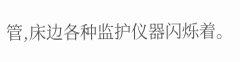管,床边各种监护仪器闪烁着。